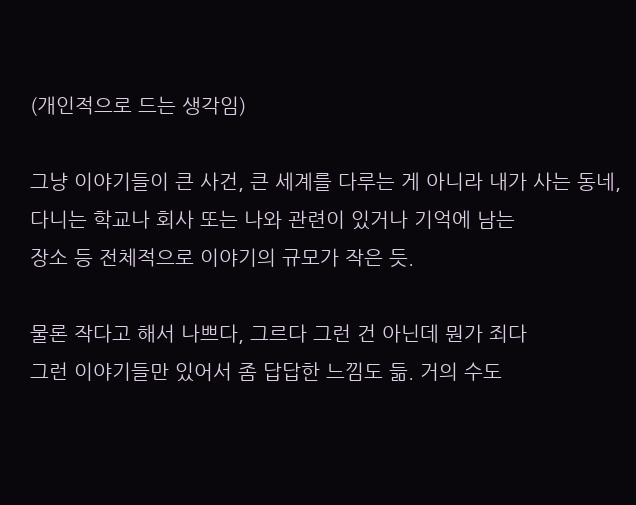(개인적으로 드는 생각임)

그냥 이야기들이 큰 사건, 큰 세계를 다루는 게 아니라 내가 사는 동네, 다니는 학교나 회사 또는 나와 관련이 있거나 기억에 남는
장소 등 전체적으로 이야기의 규모가 작은 듯.

물론 작다고 해서 나쁘다, 그르다 그런 건 아닌데 뭔가 죄다
그런 이야기들만 있어서 좀 답답한 느낌도 듦. 거의 수도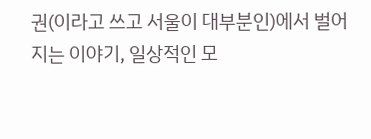권(이라고 쓰고 서울이 대부분인)에서 벌어지는 이야기, 일상적인 모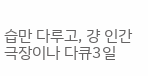습만 다루고, 걍 인간극장이나 다큐3일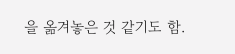을 옮겨놓은 것 같기도 함.